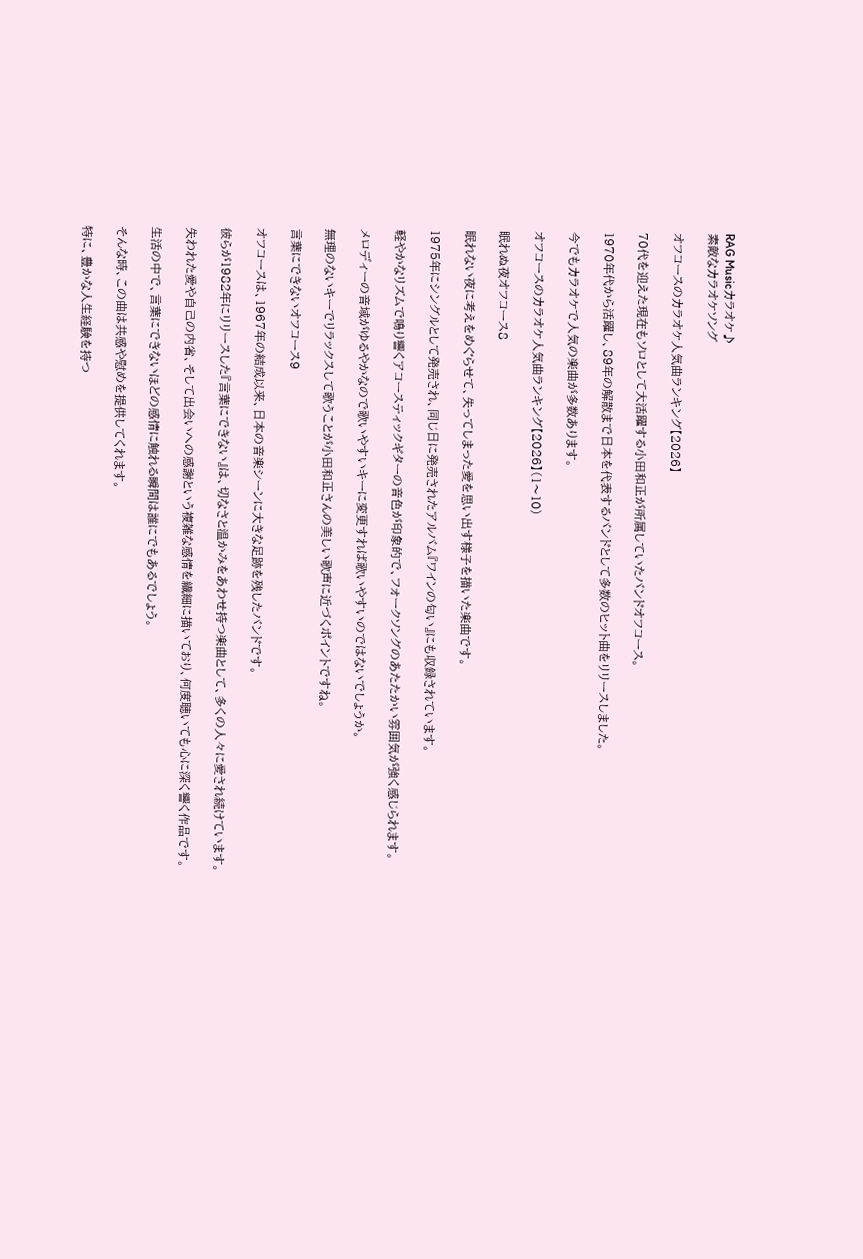RAG Musicカラオケ♪
素敵なカラオケソング

オフコースのカラオケ人気曲ランキング【2026】

70代を迎えた現在もソロとして大活躍する小田和正が所属していたバンドオフコース。

1970年代から活躍し、89年の解散まで日本を代表するバンドとして多数のヒット曲をリリースしました。

今でもカラオケで人気の楽曲が多数あります。

オフコースのカラオケ人気曲ランキング【2026】(1〜10)

眠れぬ夜オフコース8

眠れない夜に考えをめぐらせて、失ってしまった愛を思い出す様子を描いた楽曲です。

1975年にシングルとして発売され、同じ日に発売されたアルバム『ワインの匂い』にも収録されています。

軽やかなリズムで鳴り響くアコースティックギターの音色が印象的で、フォークソングのあたたかい雰囲気が強く感じられます。

メロディーの音域がゆるやかなので歌いやすいキーに変更すれば歌いやすいのではないでしょうか。

無理のないキーでリラックスして歌うことが小田和正さんの美しい歌声に近づくポイントですね。

言葉にできないオフコース9

オフコースは、1967年の結成以来、日本の音楽シーンに大きな足跡を残したバンドです。

彼らが1982年にリリースした『言葉にできない』は、切なさと温かみをあわせ持つ楽曲として、多くの人々に愛され続けています。

失われた愛や自己の内省、そして出会いへの感謝という複雑な感情を繊細に描いており、何度聴いても心に深く響く作品です。

生活の中で、言葉にできないほどの感情に触れる瞬間は誰にでもあるでしょう。

そんな時、この曲は共感や慰めを提供してくれます。

特に、豊かな人生経験を持つ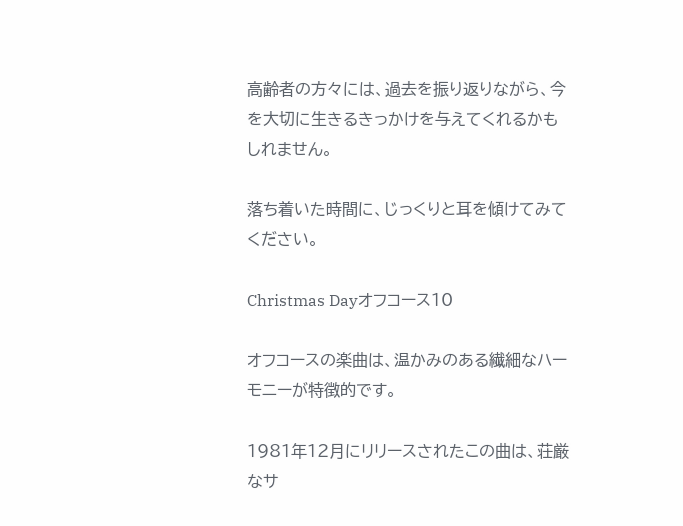高齢者の方々には、過去を振り返りながら、今を大切に生きるきっかけを与えてくれるかもしれません。

落ち着いた時間に、じっくりと耳を傾けてみてください。

Christmas Dayオフコース10

オフコースの楽曲は、温かみのある繊細なハーモニーが特徴的です。

1981年12月にリリースされたこの曲は、荘厳なサ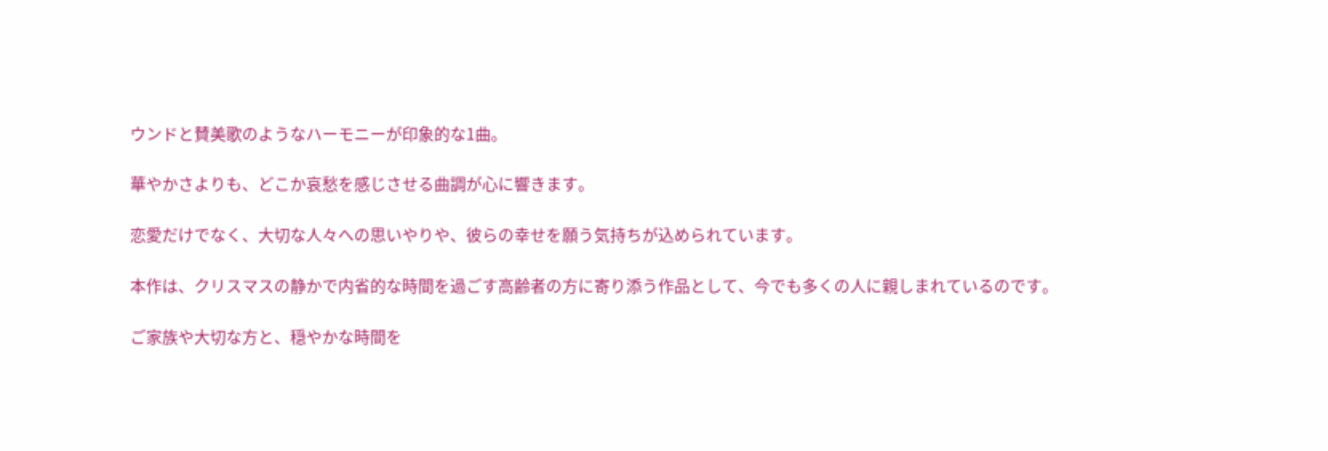ウンドと賛美歌のようなハーモニーが印象的な1曲。

華やかさよりも、どこか哀愁を感じさせる曲調が心に響きます。

恋愛だけでなく、大切な人々への思いやりや、彼らの幸せを願う気持ちが込められています。

本作は、クリスマスの静かで内省的な時間を過ごす高齢者の方に寄り添う作品として、今でも多くの人に親しまれているのです。

ご家族や大切な方と、穏やかな時間を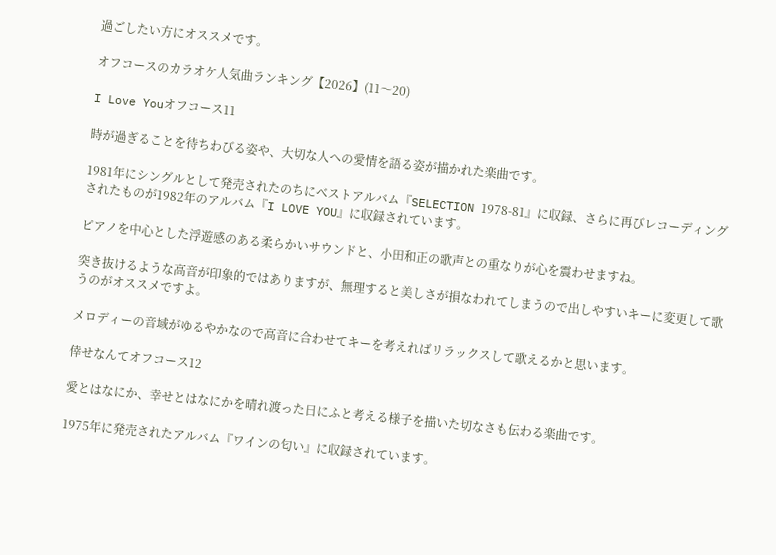過ごしたい方にオススメです。

オフコースのカラオケ人気曲ランキング【2026】(11〜20)

I Love Youオフコース11

時が過ぎることを待ちわびる姿や、大切な人への愛情を語る姿が描かれた楽曲です。

1981年にシングルとして発売されたのちにベストアルバム『SELECTION 1978-81』に収録、さらに再びレコーディングされたものが1982年のアルバム『I LOVE YOU』に収録されています。

ピアノを中心とした浮遊感のある柔らかいサウンドと、小田和正の歌声との重なりが心を震わせますね。

突き抜けるような高音が印象的ではありますが、無理すると美しさが損なわれてしまうので出しやすいキーに変更して歌うのがオススメですよ。

メロディーの音域がゆるやかなので高音に合わせてキーを考えればリラックスして歌えるかと思います。

倖せなんてオフコース12

愛とはなにか、幸せとはなにかを晴れ渡った日にふと考える様子を描いた切なさも伝わる楽曲です。

1975年に発売されたアルバム『ワインの匂い』に収録されています。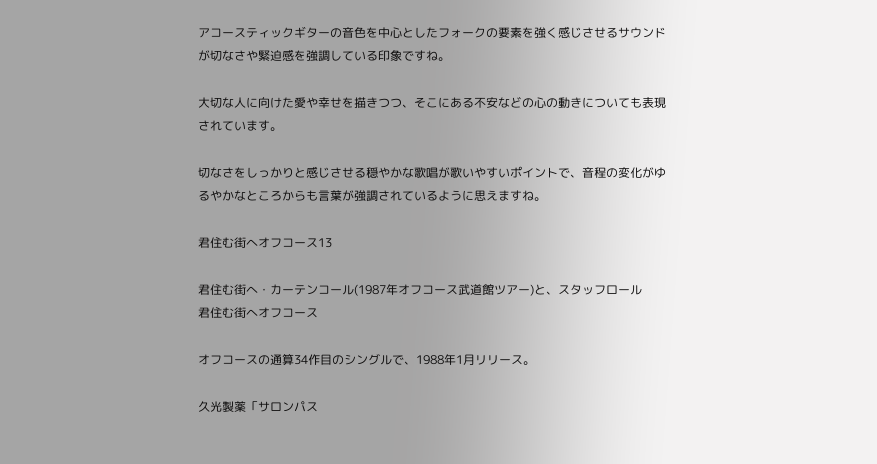アコースティックギターの音色を中心としたフォークの要素を強く感じさせるサウンドが切なさや緊迫感を強調している印象ですね。

大切な人に向けた愛や幸せを描きつつ、そこにある不安などの心の動きについても表現されています。

切なさをしっかりと感じさせる穏やかな歌唱が歌いやすいポイントで、音程の変化がゆるやかなところからも言葉が強調されているように思えますね。

君住む街へオフコース13

君住む街へ・カーテンコール(1987年オフコース武道館ツアー)と、スタッフロール
君住む街へオフコース

オフコースの通算34作目のシングルで、1988年1月リリース。

久光製薬「サロンパス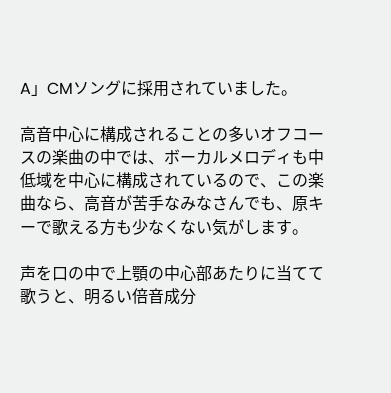A」CMソングに採用されていました。

高音中心に構成されることの多いオフコースの楽曲の中では、ボーカルメロディも中低域を中心に構成されているので、この楽曲なら、高音が苦手なみなさんでも、原キーで歌える方も少なくない気がします。

声を口の中で上顎の中心部あたりに当てて歌うと、明るい倍音成分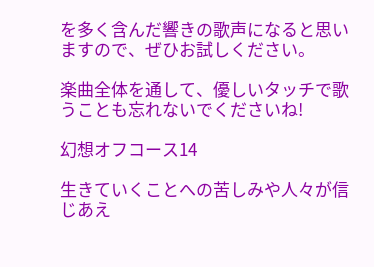を多く含んだ響きの歌声になると思いますので、ぜひお試しください。

楽曲全体を通して、優しいタッチで歌うことも忘れないでくださいね!

幻想オフコース14

生きていくことへの苦しみや人々が信じあえ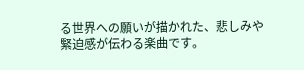る世界への願いが描かれた、悲しみや緊迫感が伝わる楽曲です。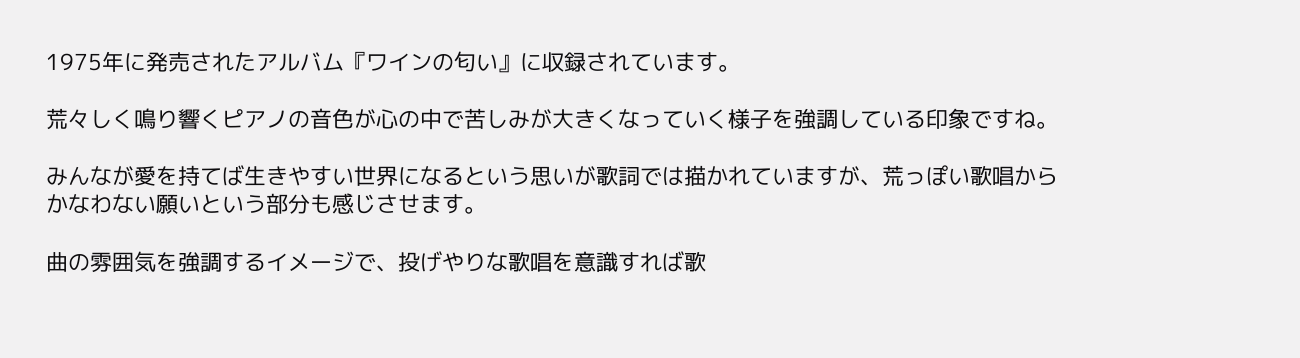1975年に発売されたアルバム『ワインの匂い』に収録されています。

荒々しく鳴り響くピアノの音色が心の中で苦しみが大きくなっていく様子を強調している印象ですね。

みんなが愛を持てば生きやすい世界になるという思いが歌詞では描かれていますが、荒っぽい歌唱からかなわない願いという部分も感じさせます。

曲の雰囲気を強調するイメージで、投げやりな歌唱を意識すれば歌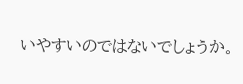いやすいのではないでしょうか。